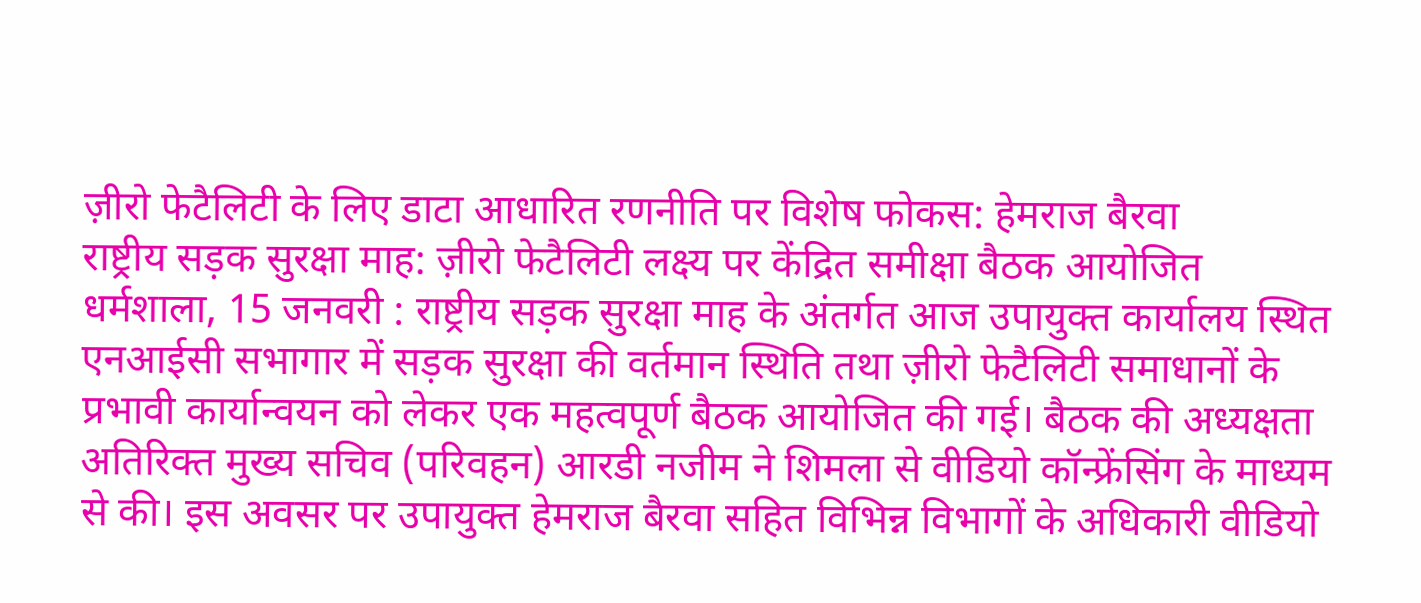ज़ीरो फेटैलिटी के लिए डाटा आधारित रणनीति पर विशेष फोकस: हेमराज बैरवा
राष्ट्रीय सड़क सुरक्षा माह: ज़ीरो फेटैलिटी लक्ष्य पर केंद्रित समीक्षा बैठक आयोजित
धर्मशाला, 15 जनवरी : राष्ट्रीय सड़क सुरक्षा माह के अंतर्गत आज उपायुक्त कार्यालय स्थित एनआईसी सभागार में सड़क सुरक्षा की वर्तमान स्थिति तथा ज़ीरो फेटैलिटी समाधानों के प्रभावी कार्यान्वयन को लेकर एक महत्वपूर्ण बैठक आयोजित की गई। बैठक की अध्यक्षता अतिरिक्त मुख्य सचिव (परिवहन) आरडी नजीम ने शिमला से वीडियो कॉन्फ्रेंसिंग के माध्यम से की। इस अवसर पर उपायुक्त हेमराज बैरवा सहित विभिन्न विभागों के अधिकारी वीडियो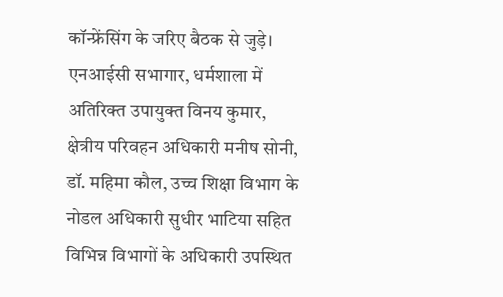कॉन्फ्रेंसिंग के जरिए बैठक से जुड़े।
एनआईसी सभागार, धर्मशाला में अतिरिक्त उपायुक्त विनय कुमार, क्षेत्रीय परिवहन अधिकारी मनीष सोनी, डॉ. महिमा कौल, उच्च शिक्षा विभाग के नोडल अधिकारी सुधीर भाटिया सहित विभिन्न विभागों के अधिकारी उपस्थित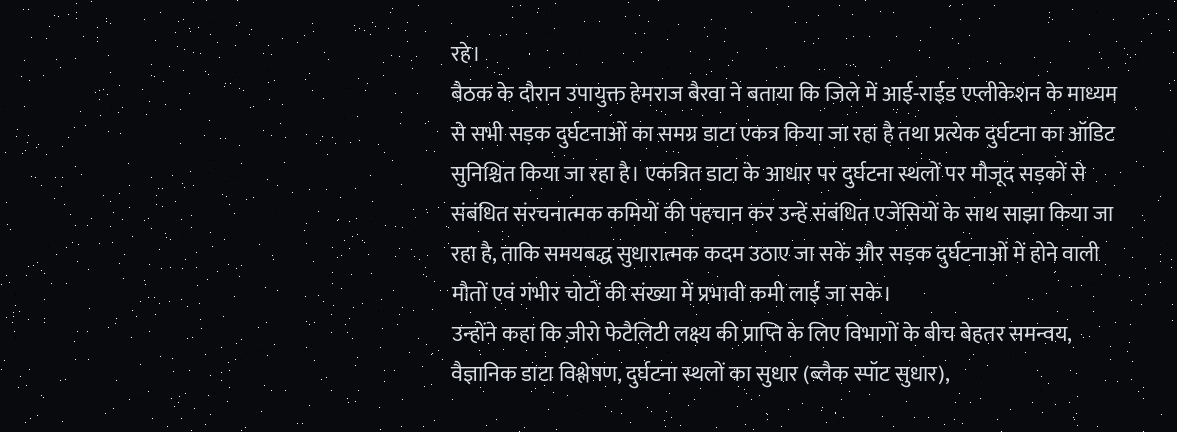रहे।
बैठक के दौरान उपायुक्त हेमराज बैरवा ने बताया कि जिले में आई-राईड एप्लीकेशन के माध्यम से सभी सड़क दुर्घटनाओं का समग्र डाटा एकत्र किया जा रहा है तथा प्रत्येक दुर्घटना का ऑडिट सुनिश्चित किया जा रहा है। एकत्रित डाटा के आधार पर दुर्घटना स्थलों पर मौजूद सड़कों से संबंधित संरचनात्मक कमियों की पहचान कर उन्हें संबंधित एजेंसियों के साथ साझा किया जा रहा है, ताकि समयबद्ध सुधारात्मक कदम उठाए जा सकें और सड़क दुर्घटनाओं में होने वाली मौतों एवं गंभीर चोटों की संख्या में प्रभावी कमी लाई जा सके।
उन्होंने कहा कि ज़ीरो फेटैलिटी लक्ष्य की प्राप्ति के लिए विभागों के बीच बेहतर समन्वय, वैज्ञानिक डाटा विश्लेषण, दुर्घटना स्थलों का सुधार (ब्लैक स्पॉट सुधार),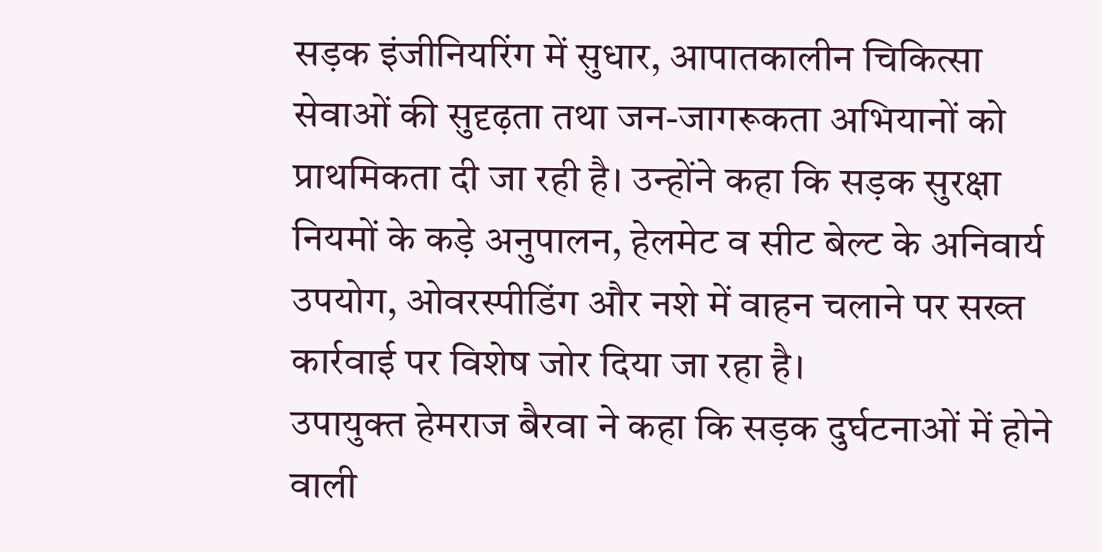सड़क इंजीनियरिंग में सुधार, आपातकालीन चिकित्सा सेवाओं की सुदृढ़ता तथा जन-जागरूकता अभियानों को प्राथमिकता दी जा रही है। उन्होंने कहा कि सड़क सुरक्षा नियमों के कड़े अनुपालन, हेलमेट व सीट बेल्ट के अनिवार्य उपयोग, ओवरस्पीडिंग और नशे में वाहन चलाने पर सख्त कार्रवाई पर विशेष जोर दिया जा रहा है।
उपायुक्त हेमराज बैरवा ने कहा कि सड़क दुर्घटनाओं में होने वाली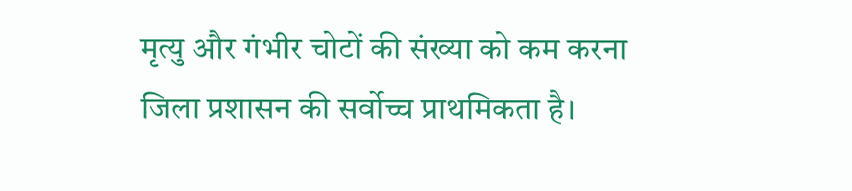मृत्यु और गंभीर चोटों की संख्या को कम करना जिला प्रशासन की सर्वोच्च प्राथमिकता है।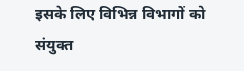इसके लिए विभिन्न विभागों को संयुक्त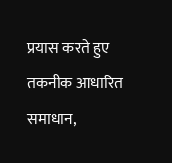प्रयास करते हुए तकनीक आधारित समाधान,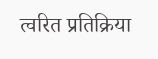त्वरित प्रतिक्रिया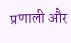प्रणाली और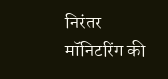निरंतर मॉनिटरिंग की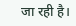जा रही है।